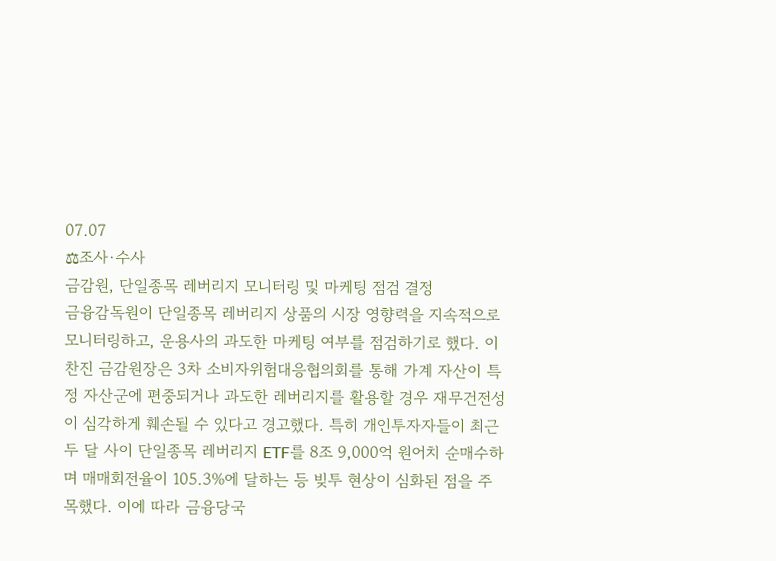07.07
⚖조사·수사
금감원, 단일종목 레버리지 모니터링 및 마케팅 점검 결정
금융감독원이 단일종목 레버리지 상품의 시장 영향력을 지속적으로 모니터링하고, 운용사의 과도한 마케팅 여부를 점검하기로 했다. 이찬진 금감원장은 3차 소비자위험대응협의회를 통해 가계 자산이 특정 자산군에 편중되거나 과도한 레버리지를 활용할 경우 재무건전성이 심각하게 훼손될 수 있다고 경고했다. 특히 개인투자자들이 최근 두 달 사이 단일종목 레버리지 ETF를 8조 9,000억 원어치 순매수하며 매매회전율이 105.3%에 달하는 등 빚투 현상이 심화된 점을 주목했다. 이에 따라 금융당국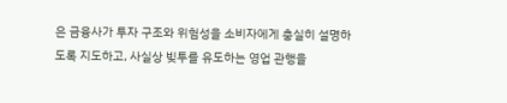은 금융사가 투자 구조와 위험성을 소비자에게 충실히 설명하도록 지도하고, 사실상 빚투를 유도하는 영업 관행을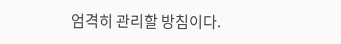엄격히 관리할 방침이다.